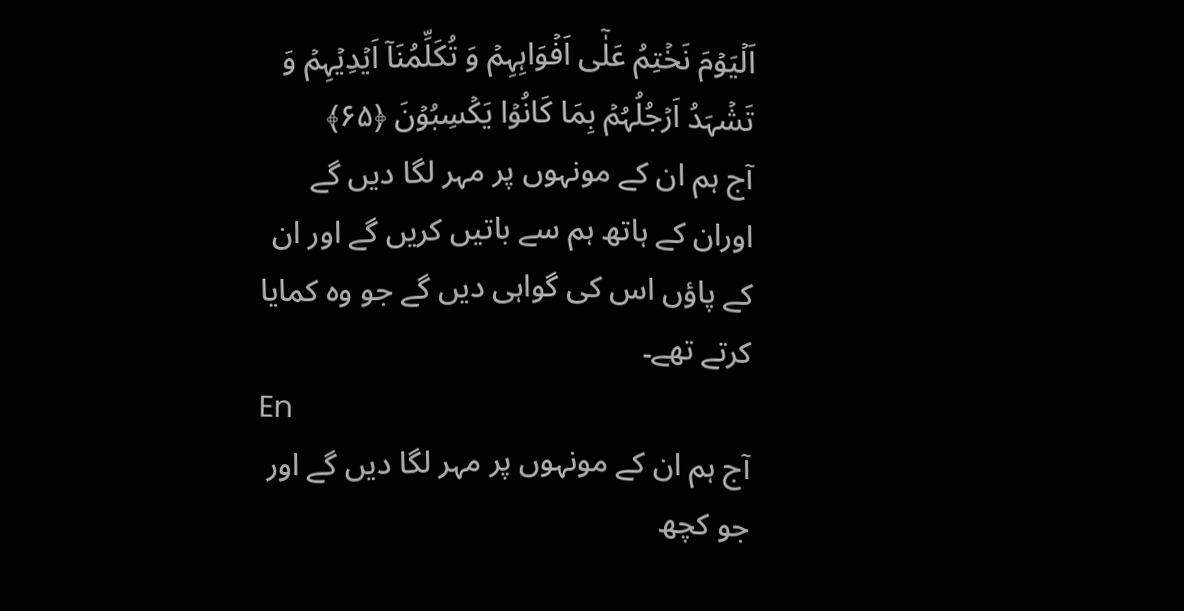اَلۡیَوۡمَ نَخۡتِمُ عَلٰۤی اَفۡوَاہِہِمۡ وَ تُکَلِّمُنَاۤ اَیۡدِیۡہِمۡ وَ تَشۡہَدُ اَرۡجُلُہُمۡ بِمَا کَانُوۡا یَکۡسِبُوۡنَ ﴿۶۵﴾
آج ہم ان کے مونہوں پر مہر لگا دیں گے اوران کے ہاتھ ہم سے باتیں کریں گے اور ان کے پاؤں اس کی گواہی دیں گے جو وہ کمایا کرتے تھے۔
En
آج ہم ان کے مونہوں پر مہر لگا دیں گے اور جو کچھ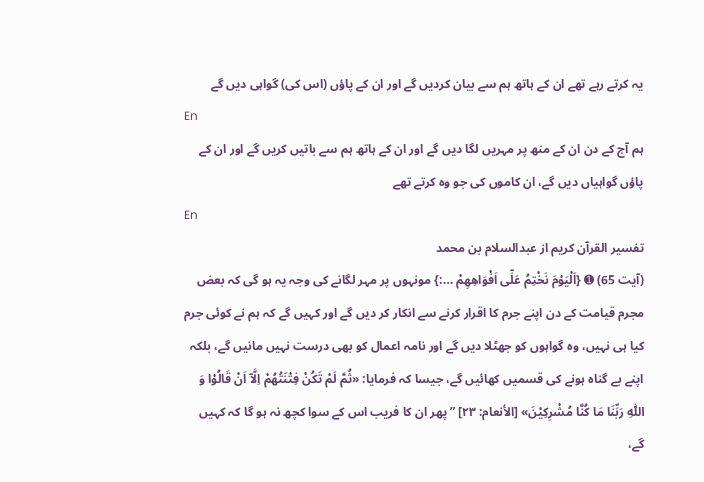یہ کرتے رہے تھے ان کے ہاتھ ہم سے بیان کردیں گے اور ان کے پاؤں (اس کی) گواہی دیں گے
En
ہم آج کے دن ان کے منھ پر مہریں لگا دیں گے اور ان کے ہاتھ ہم سے باتیں کریں گے اور ان کے پاؤں گواہیاں دیں گے، ان کاموں کی جو وه کرتے تھے
En
تفسیر القرآن کریم از عبدالسلام بن محمد
(آیت 65) ➊ {اَلْيَوْمَ نَخْتِمُ عَلٰۤى اَفْوَاهِهِمْ …:} مونہوں پر مہر لگانے کی وجہ یہ ہو گی کہ بعض مجرم قیامت کے دن اپنے جرم کا اقرار کرنے سے انکار کر دیں گے اور کہیں گے کہ ہم نے کوئی جرم کیا ہی نہیں، وہ گواہوں کو جھٹلا دیں گے اور نامہ اعمال کو بھی درست نہیں مانیں گے، بلکہ اپنے بے گناہ ہونے کی قسمیں کھائیں گے، جیسا کہ فرمایا: «ثُمَّ لَمْ تَكُنْ فِتْنَتُهُمْ اِلَّاۤ اَنْ قَالُوْا وَ اللّٰهِ رَبِّنَا مَا كُنَّا مُشْرِكِيْنَ» [الأنعام: ۲۳] ”پھر ان کا فریب اس کے سوا کچھ نہ ہو گا کہ کہیں گے،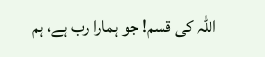اللہ کی قسم! جو ہمارا رب ہے، ہم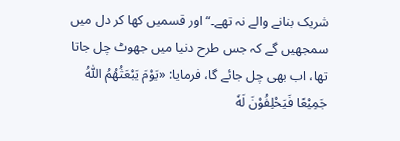شریک بنانے والے نہ تھے۔“ اور قسمیں کھا کر دل میں سمجھیں گے کہ جس طرح دنیا میں جھوٹ چل جاتا تھا، اب بھی چل جائے گا، فرمایا: «يَوْمَ يَبْعَثُهُمُ اللّٰهُ جَمِيْعًا فَيَحْلِفُوْنَ لَهٗ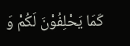كَمَا يَحْلِفُوْنَ لَكُمْ وَ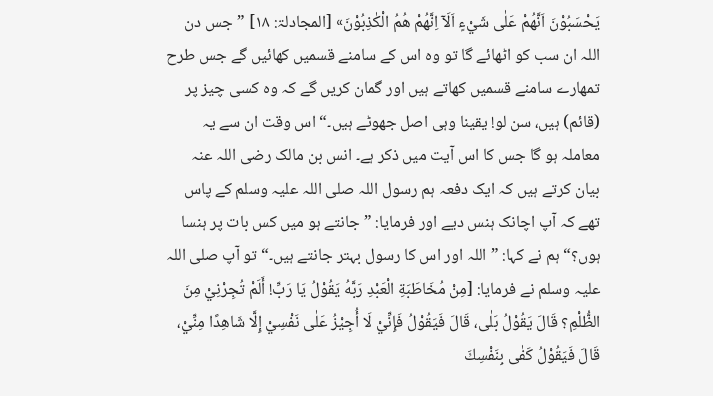يَحْسَبُوْنَ اَنَّهُمْ عَلٰى شَيْءٍ اَلَاۤ اِنَّهُمْ هُمُ الْكٰذِبُوْنَ» [المجادلۃ: ۱۸] ”جس دن اللہ ان سب کو اٹھائے گا تو وہ اس کے سامنے قسمیں کھائیں گے جس طرح تمھارے سامنے قسمیں کھاتے ہیں اور گمان کریں گے کہ وہ کسی چیز پر (قائم) ہیں، سن لو! یقینا وہی اصل جھوٹے ہیں۔“ اس وقت ان سے یہ معاملہ ہو گا جس کا اس آیت میں ذکر ہے۔ انس بن مالک رضی اللہ عنہ بیان کرتے ہیں کہ ایک دفعہ ہم رسول اللہ صلی اللہ علیہ وسلم کے پاس تھے کہ آپ اچانک ہنس دیے اور فرمایا: ”جانتے ہو میں کس بات پر ہنسا ہوں؟“ ہم نے کہا: ”اللہ اور اس کا رسول بہتر جانتے ہیں۔“ تو آپ صلی اللہ علیہ وسلم نے فرمایا: [مِنْ مُخَاطَبَةِ الْعَبْدِ رَبَّهُ يَقُوْلُ يَا رَبِّ! أَلَمْ تُجِرْنِيْ مِنَ الظُّلْمِ؟ قَالَ يَقُوْلُ بَلٰی، قَالَ فَيَقُوْلُ فَإِنِّيْ لَا أُجِيْزُ عَلٰی نَفْسِيْ إِلَّا شَاهِدًا مِنِّيْ، قَالَ فَيَقُوْلُ كَفٰی بِنَفْسِكَ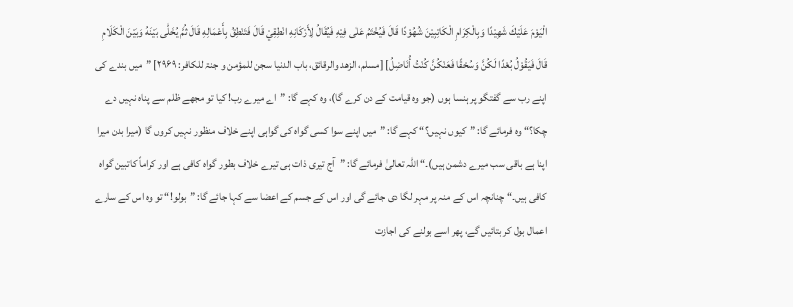الْيَوْمَ عَلَيْكَ شَهِيْدًا وَبِالْكِرَامِ الْكَاتِبِيْنَ شُهُوْدًا قَالَ فَيُخْتَمُ عَلٰی فِيْهِ فَيُقَالُ لِأَرْكَانِهِ انْطِقِيْ قَالَ فَتَنْطِقُ بِأَعْمَالِهِ قَالَ ثُمَّ يُخَلّٰی بَيْنَهُ وَبَيْنَ الْكَلَامِ قَالَ فَيَقُوْلُ بُعْدًا لَكُنَّ وَسُحْقًا فَعَنْكُنَّ كُنْتُ أُنَاضِلُ] [مسلم، الزھد والرقائق، باب الدنیا سجن للمؤمن و جنۃ للکافر: ۲۹۶۹] ”میں بندے کی اپنے رب سے گفتگو پر ہنسا ہوں (جو وہ قیامت کے دن کرے گا)، وہ کہے گا: ”اے میرے رب! کیا تو مجھے ظلم سے پناہ نہیں دے چکا؟“ وہ فرمائے گا: ”کیوں نہیں؟“ کہے گا: ”میں اپنے سوا کسی گواہ کی گواہی اپنے خلاف منظور نہیں کروں گا (میرا بدن میرا اپنا ہے باقی سب میرے دشمن ہیں)۔“ اللہ تعالیٰ فرمائے گا: ”آج تیری ذات ہی تیرے خلاف بطور گواہ کافی ہے اور کراماً کاتبین گواہ کافی ہیں۔“ چنانچہ اس کے منہ پر مہر لگا دی جائے گی اور اس کے جسم کے اعضا سے کہا جائے گا: ”بولو!“ تو وہ اس کے سارے اعمال بول کر بتائیں گے، پھر اسے بولنے کی اجازت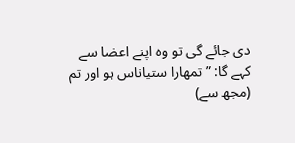دی جائے گی تو وہ اپنے اعضا سے کہے گا: ”تمھارا ستیاناس ہو اور تم (مجھ سے)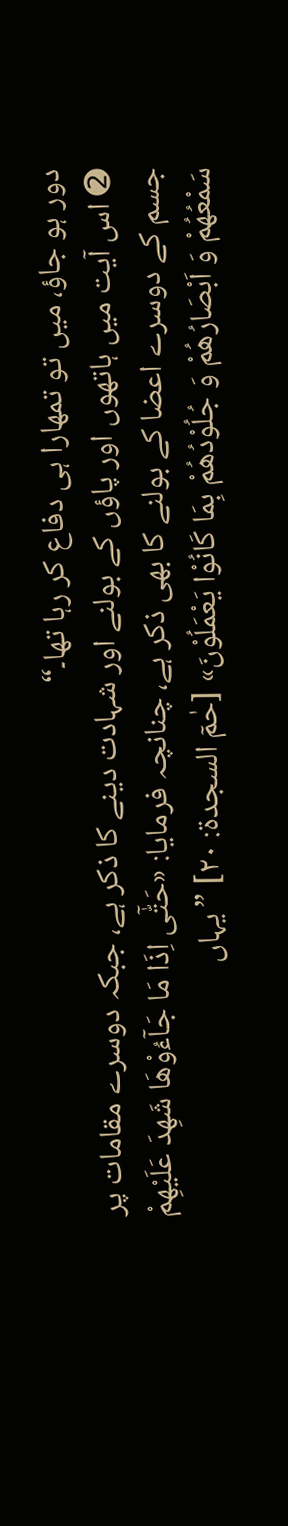دور ہو جاؤ، میں تو تمھارا ہی دفاع کر رہا تھا۔“
➋ اس آیت میں ہاتھوں اور پاؤں کے بولنے اور شہادت دینے کا ذکر ہے، جبکہ دوسرے مقامات پر جسم کے دوسرے اعضا کے بولنے کا بھی ذکر ہے، چنانچہ فرمایا: «حَتّٰۤى اِذَا مَا جَآءُوْهَا شَهِدَ عَلَيْهِمْ سَمْعُهُمْ وَ اَبْصَارُهُمْ وَ جُلُوْدُهُمْ بِمَا كَانُوْا يَعْمَلُوْنَ» [حٰمٓ السجدۃ: ۲۰] ”یہاں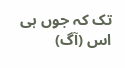تک کہ جوں ہی اس (آگ)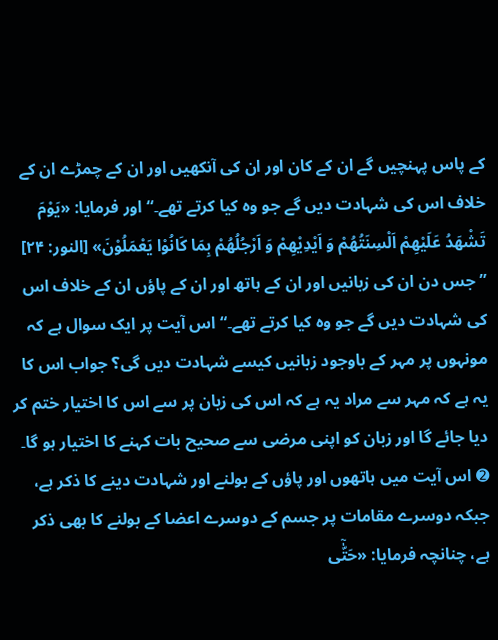کے پاس پہنچیں گے ان کے کان اور ان کی آنکھیں اور ان کے چمڑے ان کے خلاف اس کی شہادت دیں گے جو وہ کیا کرتے تھے۔“ اور فرمایا: «يَوْمَ تَشْهَدُ عَلَيْهِمْ اَلْسِنَتُهُمْ وَ اَيْدِيْهِمْ وَ اَرْجُلُهُمْ بِمَا كَانُوْا يَعْمَلُوْنَ» [النور: ۲۴] ”جس دن ان کی زبانیں اور ان کے ہاتھ اور ان کے پاؤں ان کے خلاف اس کی شہادت دیں گے جو وہ کیا کرتے تھے۔“ اس آیت پر ایک سوال ہے کہ مونہوں پر مہر کے باوجود زبانیں کیسے شہادت دیں گی؟ جواب اس کا یہ ہے کہ مہر سے مراد یہ ہے کہ اس کی زبان پر سے اس کا اختیار ختم کر دیا جائے گا اور زبان کو اپنی مرضی سے صحیح بات کہنے کا اختیار ہو گا۔
➋ اس آیت میں ہاتھوں اور پاؤں کے بولنے اور شہادت دینے کا ذکر ہے، جبکہ دوسرے مقامات پر جسم کے دوسرے اعضا کے بولنے کا بھی ذکر ہے، چنانچہ فرمایا: «حَتّٰۤى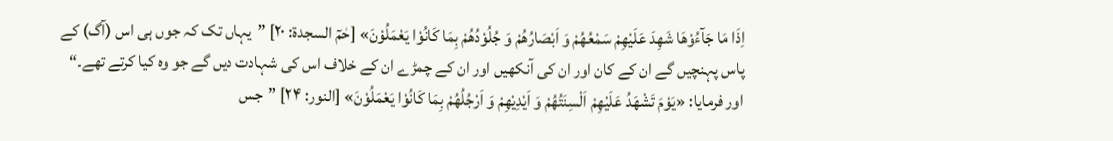اِذَا مَا جَآءُوْهَا شَهِدَ عَلَيْهِمْ سَمْعُهُمْ وَ اَبْصَارُهُمْ وَ جُلُوْدُهُمْ بِمَا كَانُوْا يَعْمَلُوْنَ» [حٰمٓ السجدۃ: ۲۰] ”یہاں تک کہ جوں ہی اس (آگ) کے پاس پہنچیں گے ان کے کان اور ان کی آنکھیں اور ان کے چمڑے ان کے خلاف اس کی شہادت دیں گے جو وہ کیا کرتے تھے۔“ اور فرمایا: «يَوْمَ تَشْهَدُ عَلَيْهِمْ اَلْسِنَتُهُمْ وَ اَيْدِيْهِمْ وَ اَرْجُلُهُمْ بِمَا كَانُوْا يَعْمَلُوْنَ» [النور: ۲۴] ”جس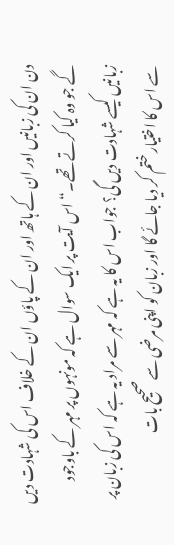دن ان کی زبانیں اور ان کے ہاتھ اور ان کے پاؤں ان کے خلاف اس کی شہادت دیں گے جو وہ کیا کرتے تھے۔“ اس آیت پر ایک سوال ہے کہ مونہوں پر مہر کے باوجود زبانیں کیسے شہادت دیں گی؟ جواب اس کا یہ ہے کہ مہر سے مراد یہ ہے کہ اس کی زبان پر سے اس کا اختیار ختم کر دیا جائے گا اور زبان کو اپنی مرضی سے صحیح بات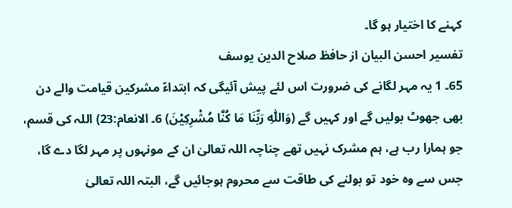کہنے کا اختیار ہو گا۔
تفسیر احسن البیان از حافظ صلاح الدین یوسف
65۔ 1 یہ مہر لگانے کی ضرورت اس لئے پیش آئیگی کہ ابتداءً مشرکین قیامت والے دن بھی جھوٹ بولیں گے اور کہیں گے (وَاللّٰهِ رَبِّنَا مَا كُنَّا مُشْرِكِيْنَ) 6۔ الانعام:23) اللہ کی قسم، جو ہمارا رب ہے، ہم مشرک نہیں تھے چناچہ اللہ تعالیٰ ان کے مونہوں پر مہر لگا دے گا، جس سے وہ خود تو بولنے کی طاقت سے محروم ہوجائیں گے، البتہ اللہ تعالیٰ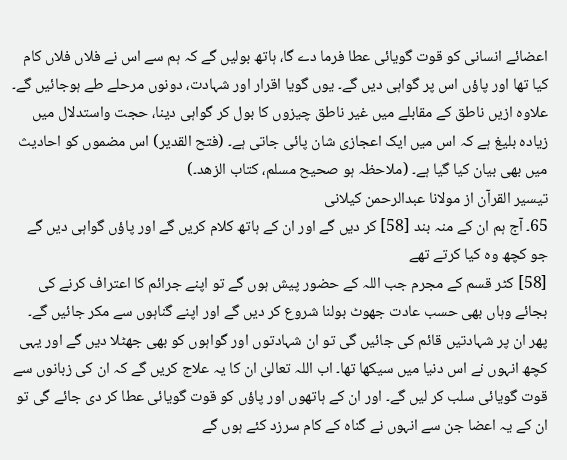اعضائے انسانی کو قوت گویائی عطا فرما دے گا، ہاتھ بولیں گے کہ ہم سے اس نے فلاں فلاں کام کیا تھا اور پاؤں اس پر گواہی دیں گے۔ یوں گویا اقرار اور شہادت، دونوں مرحلے طے ہوجائیں گے۔ علاوہ ازیں ناطق کے مقابلے میں غیر ناطق چیزوں کا بول کر گواہی دینا، حجت واستدلال میں زیادہ بلیغ ہے کہ اس میں ایک اعجازی شان پائی جاتی ہے۔ (فتح القدیر) اس مضموں کو احادیث میں بھی بیان کیا گیا ہے۔ (ملاحظہ ہو صحیح مسلم، کتاب الزھد۔)
تيسير القرآن از مولانا عبدالرحمن کیلانی
65۔ آج ہم ان کے منہ بند [58] کر دیں گے اور ان کے ہاتھ کلام کریں گے اور پاؤں گواہی دیں گے جو کچھ وہ کیا کرتے تھے
[58] کٹر قسم کے مجرم جب اللہ کے حضور پیش ہوں گے تو اپنے جرائم کا اعتراف کرنے کی بجائے وہاں بھی حسب عادت جھوٹ بولنا شروع کر دیں گے اور اپنے گناہوں سے مکر جائیں گے۔ پھر ان پر شہادتیں قائم کی جائیں گی تو ان شہادتوں اور گواہوں کو بھی جھٹلا دیں گے اور یہی کچھ انہوں نے اس دنیا میں سیکھا تھا۔ اب اللہ تعالیٰ ان کا یہ علاج کریں گے کہ ان کی زبانوں سے قوت گویائی سلب کر لیں گے۔ اور ان کے ہاتھوں اور پاؤں کو قوت گویائی عطا کر دی جائے گی تو ان کے یہ اعضا جن سے انہوں نے گناہ کے کام سرزد کئے ہوں گے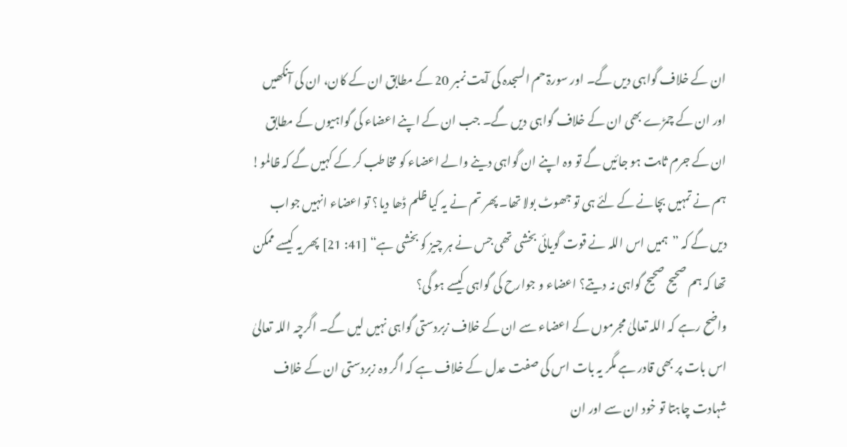ان کے خلاف گواہی دیں گے۔ اور سورۃ حم السجدہ کی آیت نمبر 20 کے مطابق ان کے کان، ان کی آنکھیں اور ان کے چمڑے بھی ان کے خلاف گواہی دیں گے۔ جب ان کے اپنے اعضاء کی گواہیوں کے مطابق ان کے جرم ثابت ہو جائیں گے تو وہ اپنے ان گواہی دینے والے اعضاء کو مخاطب کر کے کہیں گے کہ ظالمو! ہم نے تمہیں بچانے کے لئے ہی تو جھوٹ بولا تھا۔ پھر تم نے یہ کیا ظلم ڈھا دیا؟ تو اعضاء انہیں جواب دیں گے کہ ”ہمیں اس اللہ نے قوت گویائی بخشی تھی جس نے ہر چیز کو بخشی ہے“ [41: 21] پھر یہ کیسے ممکن تھا کہ ہم صحیح صحیح گواہی نہ دیتے؟ اعضاء و جوارح کی گواہی کیسے ہو گی؟
واضح رہے کہ اللہ تعالیٰ مجرموں کے اعضاء سے ان کے خلاف زبردستی گواہی نہیں لیں گے۔ اگرچہ اللہ تعالیٰ اس بات پر بھی قادر ہے مگر یہ بات اس کی صفت عدل کے خلاف ہے کہ اگر وہ زبردستی ان کے خلاف شہادت چاہتا تو خود ان سے اور ان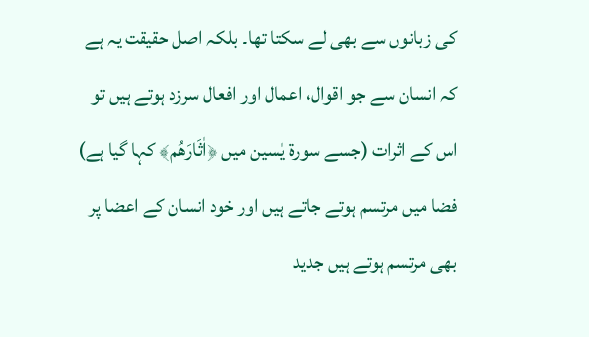کی زبانوں سے بھی لے سکتا تھا۔ بلکہ اصل حقیقت یہ ہے کہ انسان سے جو اقوال، اعمال اور افعال سرزد ہوتے ہیں تو اس کے اثرات (جسے سورۃ یٰسین میں ﴿اٰثَارَهُم﴾ کہا گیا ہے) فضا میں مرتسم ہوتے جاتے ہیں اور خود انسان کے اعضا پر بھی مرتسم ہوتے ہیں جدید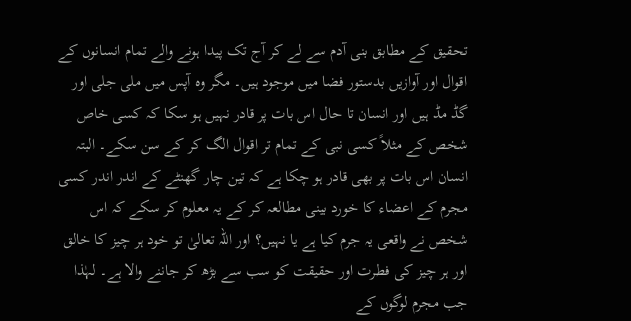تحقیق کے مطابق بنی آدم سے لے کر آج تک پیدا ہونے والے تمام انسانوں کے اقوال اور آوازیں بدستور فضا میں موجود ہیں۔ مگر وہ آپس میں ملی جلی اور گڈ مڈ ہیں اور انسان تا حال اس بات پر قادر نہیں ہو سکا کہ کسی خاص شخص کے مثلاً کسی نبی کے تمام تر اقوال الگ کر کے سن سکے۔ البتہ انسان اس بات پر بھی قادر ہو چکا ہے کہ تین چار گھنٹے کے اندر اندر کسی مجرم کے اعضاء کا خورد بینی مطالعہ کر کے یہ معلوم کر سکے کہ اس شخص نے واقعی یہ جرم کیا ہے یا نہیں؟ اور اللہ تعالیٰ تو خود ہر چیز کا خالق اور ہر چیز کی فطرت اور حقیقت کو سب سے بڑھ کر جاننے والا ہے۔ لہٰذا جب مجرم لوگوں کے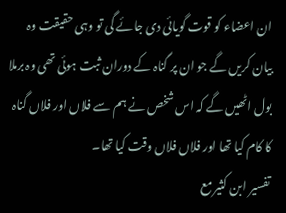ان اعضاء کو قوت گویائی دی جائے گی تو وہی حقیقت وہ بیان کریں گے جو ان پر گناہ کے دوران ثبت ہوئی تھی وہ برملا بول اٹھیں گے کہ اس شخص نے ہم سے فلاں اور فلاں گناہ کا کام کیا تھا اور فلاں فلاں وقت کیا تھا۔
تفسیر ابن کثیر مع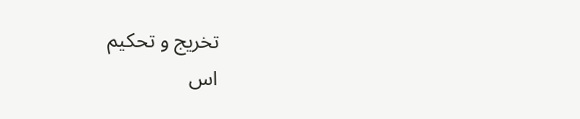تخریج و تحکیم
اس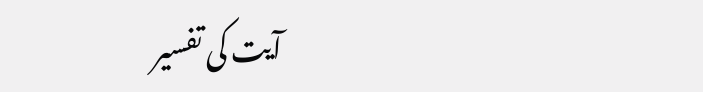آیت کی تفسیر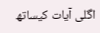اگلی آیات کیساتھ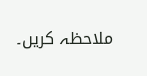ملاحظہ کریں۔